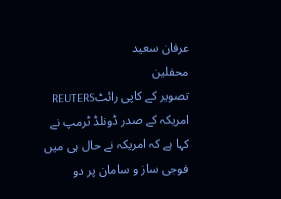عرفان سعید
محفلین
تصویر کے کاپی رائٹREUTERS
امریکہ کے صدر ڈونلڈ ٹرمپ نے کہا ہے کہ امریکہ نے حال ہی میں فوجی ساز و سامان پر دو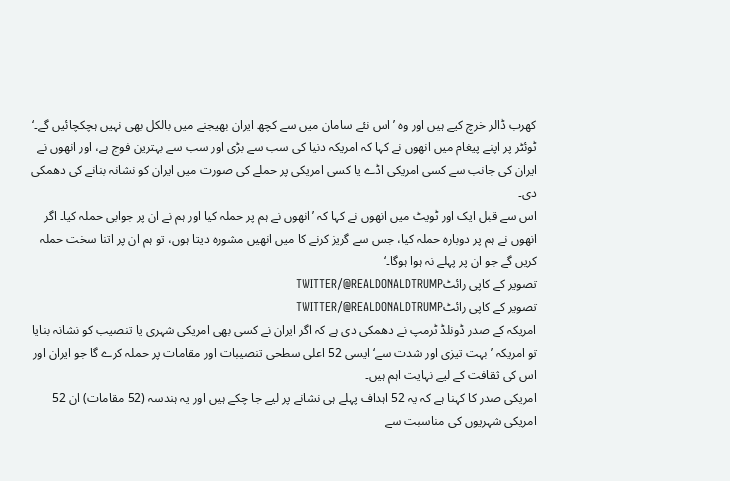کھرب ڈالر خرچ کیے ہیں اور وہ ’اس نئے سامان میں سے کچھ ایران بھیجنے میں بالکل بھی نہیں ہچکچائیں گے۔‘
ٹوئٹر پر اپنے پیغام میں انھوں نے کہا کہ امریکہ دنیا کی سب سے بڑی اور سب سے بہترین فوج ہے، اور انھوں نے ایران کی جانب سے کسی امریکی اڈے یا کسی امریکی پر حملے کی صورت میں ایران کو نشانہ بنانے کی دھمکی دی۔
اس سے قبل ایک اور ٹویٹ میں انھوں نے کہا کہ ’انھوں نے ہم پر حملہ کیا اور ہم نے ان پر جوابی حملہ کیا۔ اگر انھوں نے ہم پر دوبارہ حملہ کیا، جس سے گریز کرنے کا میں انھیں مشورہ دیتا ہوں، تو ہم ان پر اتنا سخت حملہ کریں گے جو ان پر پہلے نہ ہوا ہوگا۔‘
تصویر کے کاپی رائٹTWITTER/@REALDONALDTRUMP
تصویر کے کاپی رائٹTWITTER/@REALDONALDTRUMP
امریکہ کے صدر ڈونلڈ ٹرمپ نے دھمکی دی ہے کہ اگر ایران نے کسی بھی امریکی شہری یا تنصیب کو نشانہ بنایا تو امریکہ ’بہت تیزی اور شدت سے‘ ایسی 52 اعلی سطحی تنصیبات اور مقامات پر حملہ کرے گا جو ایران اور اس کی ثقافت کے لیے نہایت اہم ہیں۔
امریکی صدر کا کہنا ہے کہ یہ 52 اہداف پہلے ہی نشانے پر لیے جا چکے ہیں اور یہ ہندسہ (52 مقامات) ان 52 امریکی شہریوں کی مناسبت سے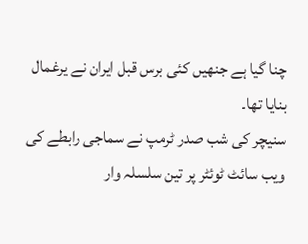چنا گیا ہے جنھیں کئی برس قبل ایران نے یرغمال بنایا تھا۔
سنیچر کی شب صدر ٹرمپ نے سماجی رابطے کی ویب سائٹ ٹوئٹر پر تین سلسلہ وار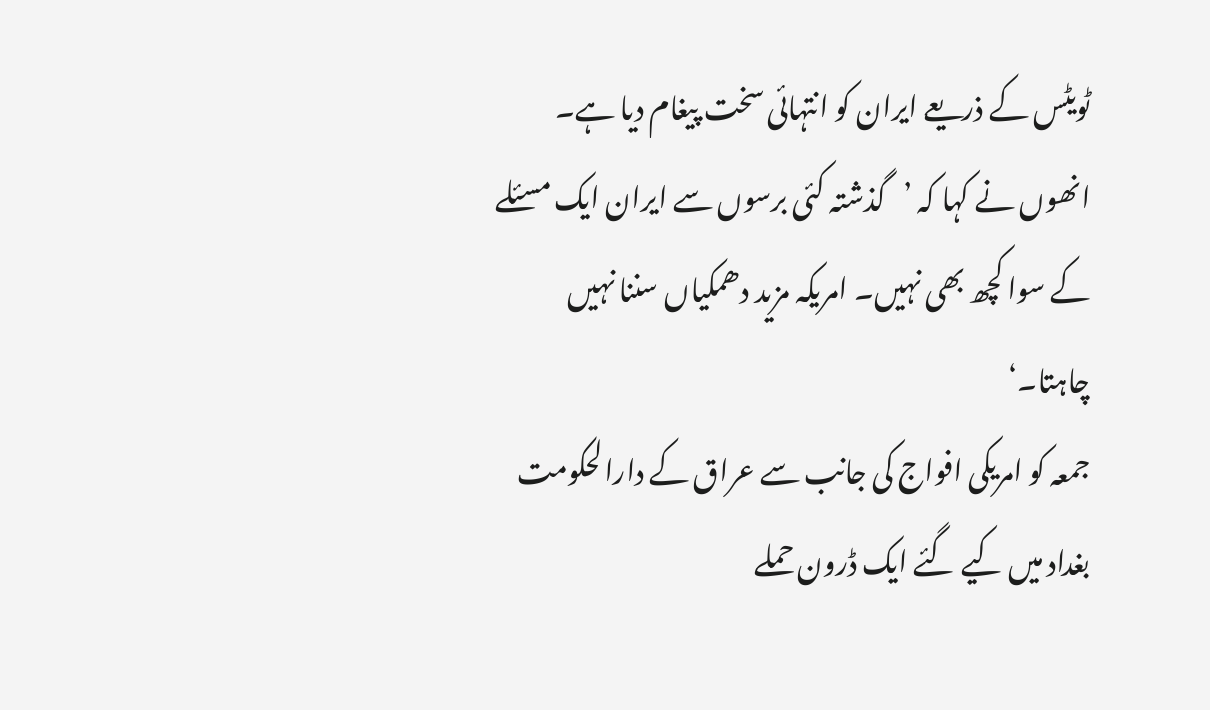ٹویٹس کے ذریعے ایران کو انتہائی سخت پیغام دیا ہے۔ انھوں نے کہا کہ ’گذشتہ کئی برسوں سے ایران ایک مسئلے کے سوا کچھ بھی نہیں۔ امریکہ مزید دھمکیاں سننا نہیں چاہتا۔‘
جمعہ کو امریکی افواج کی جانب سے عراق کے دارالحکومت بغداد میں کیے گئے ایک ڈرون حملے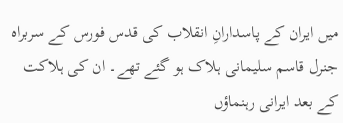میں ایران کے پاسدارانِ انقلاب کی قدس فورس کے سربراہ جنرل قاسم سلیمانی ہلاک ہو گئے تھے۔ ان کی ہلاکت کے بعد ایرانی رہنماؤں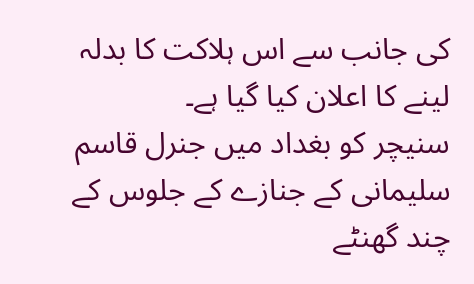کی جانب سے اس ہلاکت کا بدلہ لینے کا اعلان کیا گیا ہے۔
سنیچر کو بغداد میں جنرل قاسم سلیمانی کے جنازے کے جلوس کے چند گھنٹے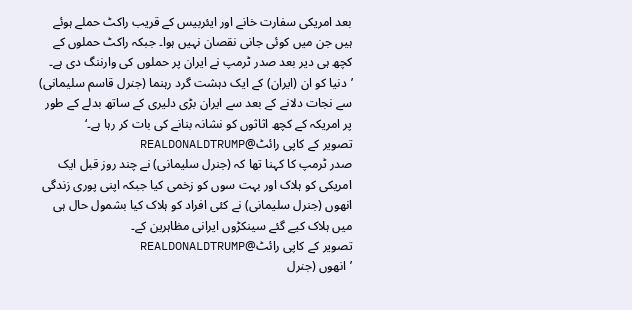بعد امریکی سفارت خانے اور ایئربیس کے قریب راکٹ حملے ہوئے ہیں جن میں کوئی جانی نقصان نہیں ہوا۔ جبکہ راکٹ حملوں کے کچھ ہی دیر بعد صدر ٹرمپ نے ایران پر حملوں کی وارننگ دی ہے۔
’دنیا کو ان (ایران) کے ایک دہشت گرد رہنما (جنرل قاسم سلیمانی) سے نجات دلانے کے بعد سے ایران بڑی دلیری کے ساتھ بدلے کے طور پر امریکہ کے کچھ اثاثوں کو نشانہ بنانے کی بات کر رہا ہے۔‘
تصویر کے کاپی رائٹ@REALDONALDTRUMP
صدر ٹرمپ کا کہنا تھا کہ (جنرل سلیمانی) نے چند روز قبل ایک امریکی کو ہلاک اور بہت سوں کو زخمی کیا جبکہ اپنی پوری زندگی انھوں (جنرل سلیمانی) نے کئی افراد کو ہلاک کیا بشمول حال ہی میں ہلاک کیے گئے سینکڑوں ایرانی مظاہرین کے۔
تصویر کے کاپی رائٹ@REALDONALDTRUMP
’انھوں (جنرل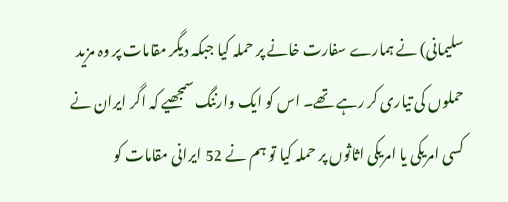سلیمانی) نے ہمارے سفارت خانے پر حملہ کیا جبکہ دیگر مقامات پر وہ مزید حملوں کی تیاری کر رہے تھے۔ اس کو ایک وارننگ سمجھیے کہ اگر ایران نے کسی امریکی یا امریکی اثاثوں پر حملہ کیا تو ہم نے 52 ایرانی مقامات کو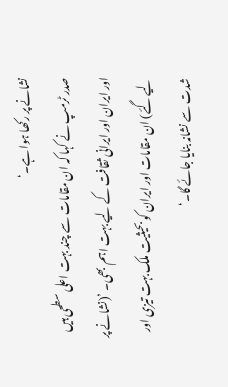نشانے پر رکھا ہوا ہے۔‘
صدر ٹرمپ نے کہا کہ ان مقامات سے چند بہت اعلی سطحی ہیں اور ایران اور ایرانی ثقافت کے لیے بہت اہم بھی۔ ’(نشانے پر لیے گئے) ان مقامات اور ایران کو بحیثیت ملک بہت تیزی اور شدت سے نشانہ بنایا جائے گا۔‘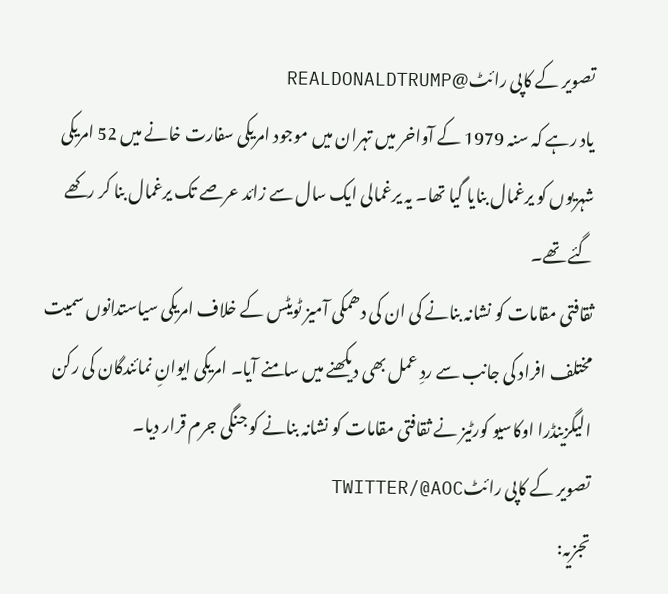تصویر کے کاپی رائٹ@REALDONALDTRUMP
یاد رہے کہ سنہ 1979 کے آواخر میں تہران میں موجود امریکی سفارت خانے میں 52 امریکی شہریوں کو یرغمال بنایا گیا تھا۔ یہ یرغمالی ایک سال سے زائد عرصے تک یرغمال بنا کر رکھے گئے تھے۔
ثقافتی مقامات کو نشانہ بنانے کی ان کی دھمکی آمیز ٹویٹس کے خلاف امریکی سیاستدانوں سمیت مختلف افراد کی جانب سے ردِ عمل بھی دیکھنے میں سامنے آیا۔ امریکی ایوانِ نمائندگان کی رکن الیگزینڈرا اوکاسیو کورٹیز نے ثقافتی مقامات کو نشانہ بنانے کو جنگی جرم قرار دیا۔
تصویر کے کاپی رائٹTWITTER/@AOC
تجزیہ: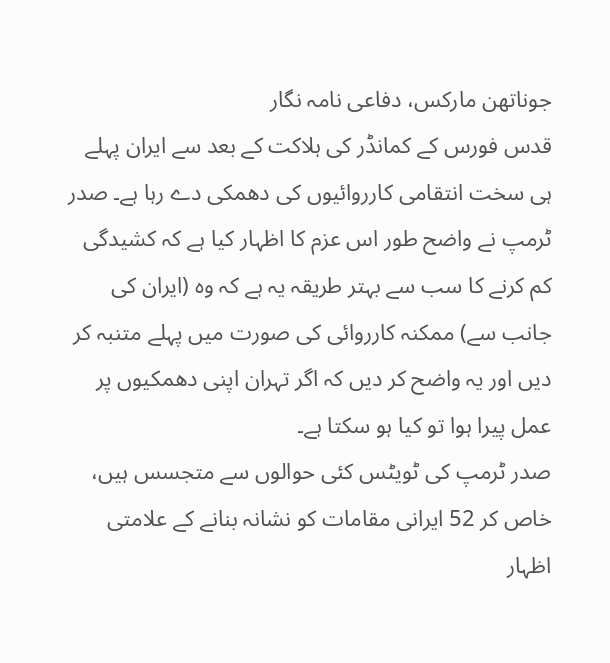جوناتھن مارکس، دفاعی نامہ نگار
قدس فورس کے کمانڈر کی ہلاکت کے بعد سے ایران پہلے ہی سخت انتقامی کارروائیوں کی دھمکی دے رہا ہے۔ صدر ٹرمپ نے واضح طور اس عزم کا اظہار کیا ہے کہ کشیدگی کم کرنے کا سب سے بہتر طریقہ یہ ہے کہ وہ (ایران کی جانب سے) ممکنہ کارروائی کی صورت میں پہلے متنبہ کر دیں اور یہ واضح کر دیں کہ اگر تہران اپنی دھمکیوں پر عمل پیرا ہوا تو کیا ہو سکتا ہے۔
صدر ٹرمپ کی ٹویٹس کئی حوالوں سے متجسس ہیں، خاص کر 52 ایرانی مقامات کو نشانہ بنانے کے علامتی اظہار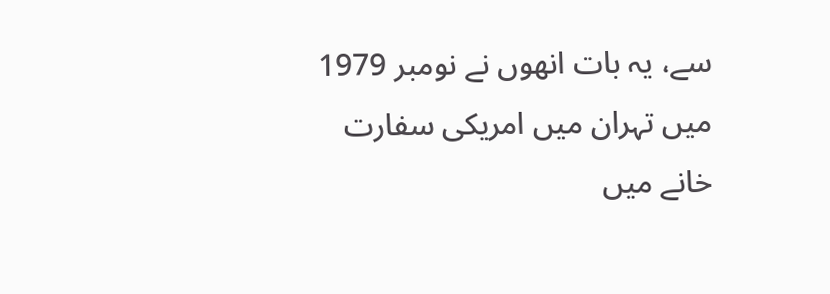سے، یہ بات انھوں نے نومبر 1979 میں تہران میں امریکی سفارت خانے میں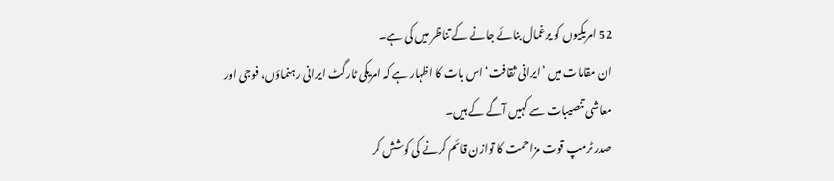52 امریکیوں کو یرغمال بنائے جانے کے تناظر میں کی ہے۔
ان مقامات میں ’ایرانی ثقافت‘ اس بات کا اظہار ہے کہ امریکی ٹارگٹ ایرانی رہنماؤں، فوجی اور معاشی تنصیبات سے کہیں آگے کے ہیں۔
صدر ٹرمپ قوت مزاحمت کا توازن قائم کرنے کی کوشش کر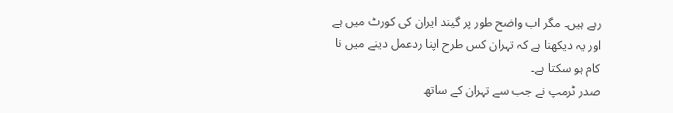رہے ہیں۔ مگر اب واضح طور پر گیند ایران کی کورٹ میں ہے اور یہ دیکھنا ہے کہ تہران کس طرح اپنا ردعمل دینے میں نا کام ہو سکتا ہے۔
صدر ٹرمپ نے جب سے تہران کے ساتھ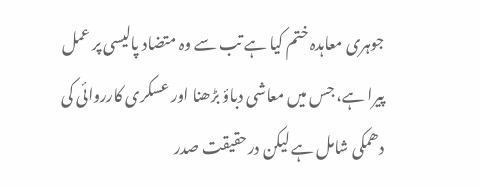جوہری معاہدہ ختم کیا ہے تب سے وہ متضاد پالیسی پر عمل پیرا ہے، جس میں معاشی دباؤ بڑھنا اور عسکری کارروائی کی دھمکی شامل ہے لیکن درحقیقت صدر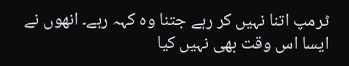ٹرمپ اتنا نہیں کر رہے جتنا وہ کہہ رہے۔ انھوں نے ایسا اس وقت بھی نہیں کیا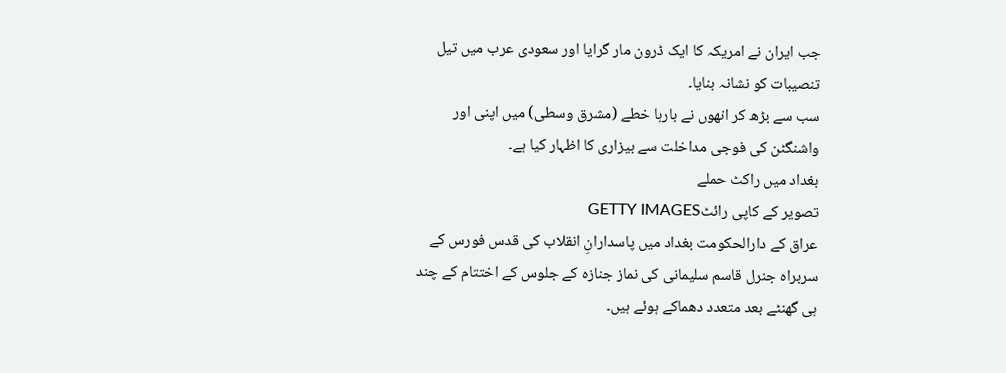جب ایران نے امریکہ کا ایک ڈرون مار گرایا اور سعودی عرب میں تیل تنصیبات کو نشانہ بنایا۔
سب سے بڑھ کر انھوں نے بارہا خطے (مشرق وسطی) میں اپنی اور واشنگٹن کی فوجی مداخلت سے بیزاری کا اظہار کیا ہے۔
بغداد میں راکٹ حملے
تصویر کے کاپی رائٹGETTY IMAGES
عراق کے دارالحکومت بغداد میں پاسدارانِ انقلاب کی قدس فورس کے سربراہ جنرل قاسم سلیمانی کی نماز جنازہ کے جلوس کے اختتام کے چند ہی گھنٹے بعد متعدد دھماکے ہوئے ہیں۔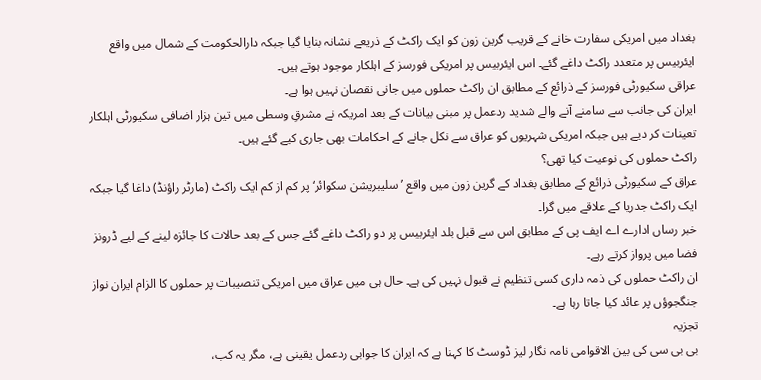بغداد میں امریکی سفارت خانے کے قریب گرین زون کو ایک راکٹ کے ذریعے نشانہ بنایا گیا جبکہ دارالحکومت کے شمال میں واقع ایئربیس پر متعدد راکٹ داغے گئے۔ اس ایئربیس پر امریکی فورسز کے اہلکار موجود ہوتے ہیں۔
عراقی سکیورٹی فورسز کے ذرائع کے مطابق ان راکٹ حملوں میں جانی نقصان نہیں ہوا ہے۔
ایران کی جانب سے سامنے آنے والے شدید ردعمل پر مبنی بیانات کے بعد امریکہ نے مشرقِ وسطی میں تین ہزار اضافی سکیورٹی اہلکار تعینات کر دیے ہیں جبکہ امریکی شہریوں کو عراق سے نکل جانے کے احکامات بھی جاری کیے گئے ہیں۔
راکٹ حملوں کی نوعیت کیا تھی؟
عراق کے سکیورٹی ذرائع کے مطابق بغداد کے گرین زون میں واقع ’سلیبریشن سکوائر‘ پر کم از کم ایک راکٹ (مارٹر راؤنڈ) داغا گیا جبکہ ایک راکٹ جدریا کے علاقے میں گرا۔
خبر رساں ادارے اے ایف پی کے مطابق اس سے قبل بلد ایئربیس پر دو راکٹ داغے گئے جس کے بعد حالات کا جائزہ لینے کے لیے ڈرونز فضا میں پرواز کرتے رہے۔
ان راکٹ حملوں کی ذمہ داری کسی تنظیم نے قبول نہیں کی ہے۔ حال ہی میں عراق میں امریکی تنصیبات پر حملوں کا الزام ایران نواز جنگجوؤں پر عائد کیا جاتا رہا ہے۔
تجزیہ
بی بی سی کی بین الاقوامی نامہ نگار لیز ڈوسٹ کا کہنا ہے کہ ایران کا جوابی ردعمل یقینی ہے، مگر یہ کب،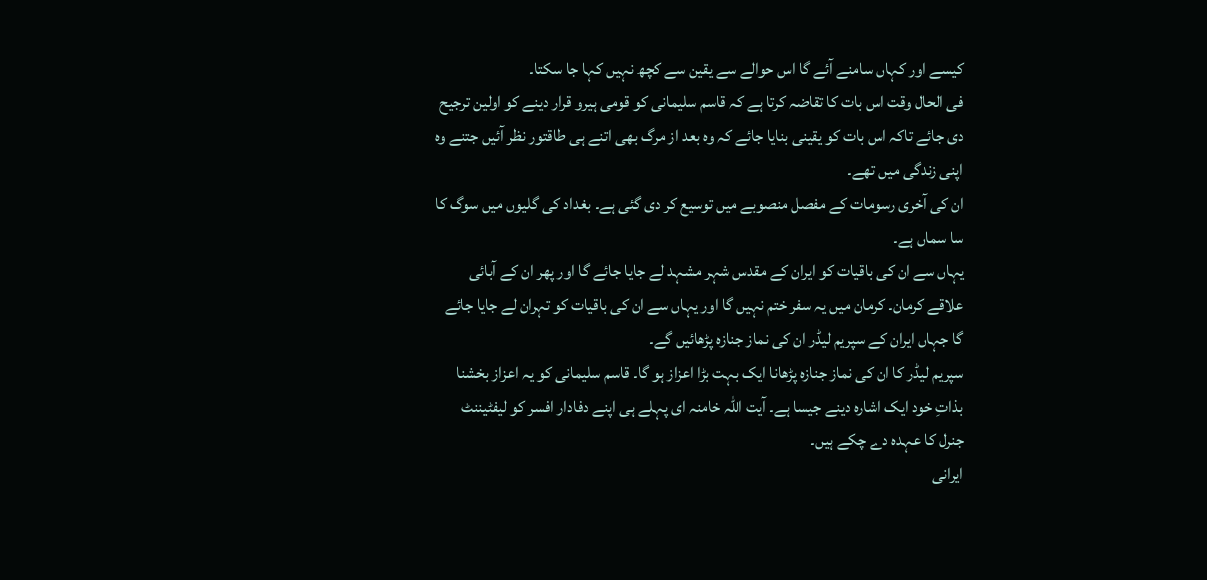کیسے اور کہاں سامنے آئے گا اس حوالے سے یقین سے کچھ نہیں کہا جا سکتا۔
فی الحال وقت اس بات کا تقاضہ کرتا ہے کہ قاسم سلیمانی کو قومی ہیرو قرار دینے کو اولین ترجیح دی جائے تاکہ اس بات کو یقینی بنایا جائے کہ وہ بعد از مرگ بھی اتنے ہی طاقتور نظر آئیں جتنے وہ اپنی زندگی میں تھے۔
ان کی آخری رسومات کے مفصل منصوبے میں توسیع کر دی گئی ہے۔ بغداد کی گلیوں میں سوگ کا سا سماں ہے۔
یہاں سے ان کی باقیات کو ایران کے مقدس شہر مشہد لے جایا جائے گا اور پھر ان کے آبائی علاقے کرمان۔ کرمان میں یہ سفر ختم نہیں گا اور یہاں سے ان کی باقیات کو تہران لے جایا جائے گا جہاں ایران کے سپریم لیڈر ان کی نماز جنازہ پڑھائیں گے۔
سپریم لیڈر کا ان کی نماز جنازہ پڑھانا ایک بہت بڑا اعزاز ہو گا۔ قاسم سلیمانی کو یہ اعزاز بخشنا بذاتِ خود ایک اشارہ دینے جیسا ہے۔ آیت اللہ خامنہ ای پہلے ہی اپنے دفادار افسر کو لیفٹیننٹ جنرل کا عہدہ دے چکے ہیں۔
ایرانی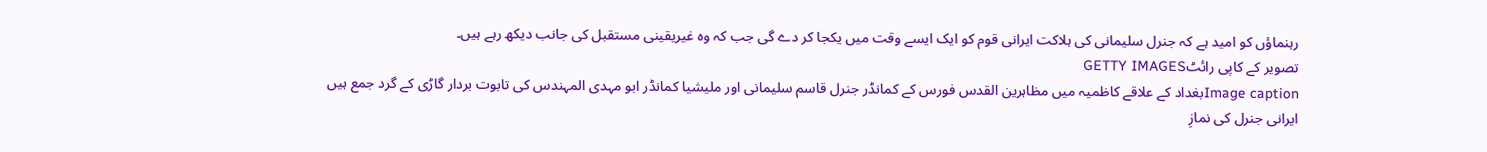رہنماؤں کو امید ہے کہ جنرل سلیمانی کی ہلاکت ایرانی قوم کو ایک ایسے وقت میں یکجا کر دے گی جب کہ وہ غیریقینی مستقبل کی جانب دیکھ رہے ہیں۔
تصویر کے کاپی رائٹGETTY IMAGES
Image captionبغداد کے علاقے کاظمیہ میں مظاہرین القدس فورس کے کمانڈر جنرل قاسم سلیمانی اور ملیشیا کمانڈر ابو مہدی المہندس کی تابوت بردار گاڑی کے گرد جمع ہیں
ایرانی جنرل کی نمازِ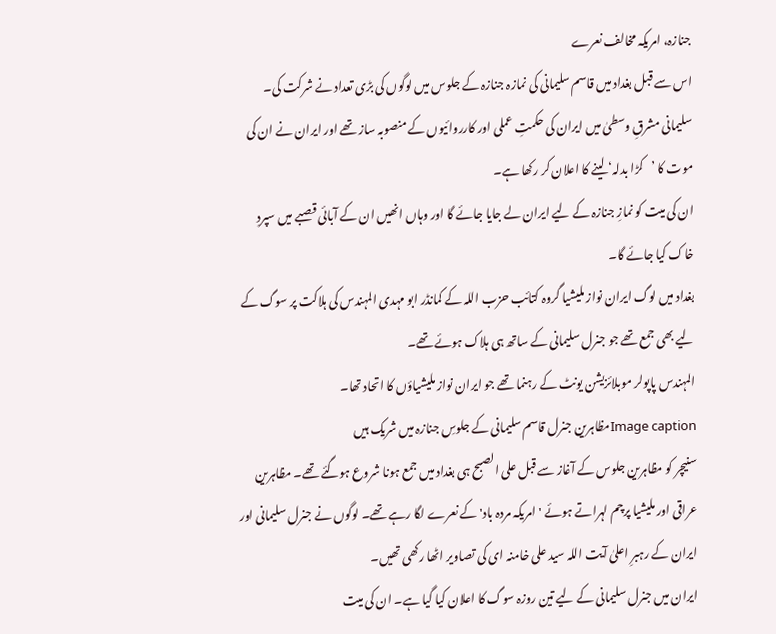جنازہ، امریکہ مخالف نعرے
اس سے قبل بغداد میں قاسم سلیمانی کی نمازہ جنازہ کے جلوس میں لوگوں کی بڑی تعداد نے شرکت کی۔
سلیمانی مشرقِ وسطیٰ میں ایران کی حکمتِ عملی اور کارروائیوں کے منصوبہ ساز تھے اور ایران نے ان کی موت کا ’کڑا بدلہ‘ لینے کا اعلان کر رکھا ہے۔
ان کی میت کو نمازِ جنازہ کے لیے ایران لے جایا جائے گا اور وہاں انھیں ان کے آبائی قصبے میں سپردِ خاک کیا جائے گا۔
بغداد میں لوگ ایران نواز ملیشیا گروہ کتائب حزب اللہ کے کمانڈر ابو مہدی المہندس کی ہلاکت پر سوگ کے لیے بھی جمع تھے جو جنرل سلیمانی کے ساتھ ہی ہلاک ہوئے تھے۔
المہندس پاپولر موبلائزیشن یونٹ کے رہنما تھے جو ایران نواز ملیشیاؤں کا اتحاد تھا۔
Image captionمظاہرین جنرل قاسم سلیمانی کے جلوسِ جنازہ میں شریک ہیں
سنیچر کو مظاہرین جلوس کے آغاز سے قبل علی الصبح ہی بغداد میں جمع ہونا شروع ہوگئے تھے۔ مظاہرین عراقی اور ملیشیا پرچم لہراتے ہوئے 'امریکہ مردہ باد' کے نعرے لگا رہے تھے۔ لوگوں نے جنرل سلیمانی اور ایران کے رہبرِ اعلیٰ آیت اللہ سید علی خامنہ ای کی تصاویر اٹھا رکھی تھیں۔
ایران میں جنرل سلیمانی کے لیے تین روزہ سوگ کا اعلان کیا گیا ہے۔ ان کی میت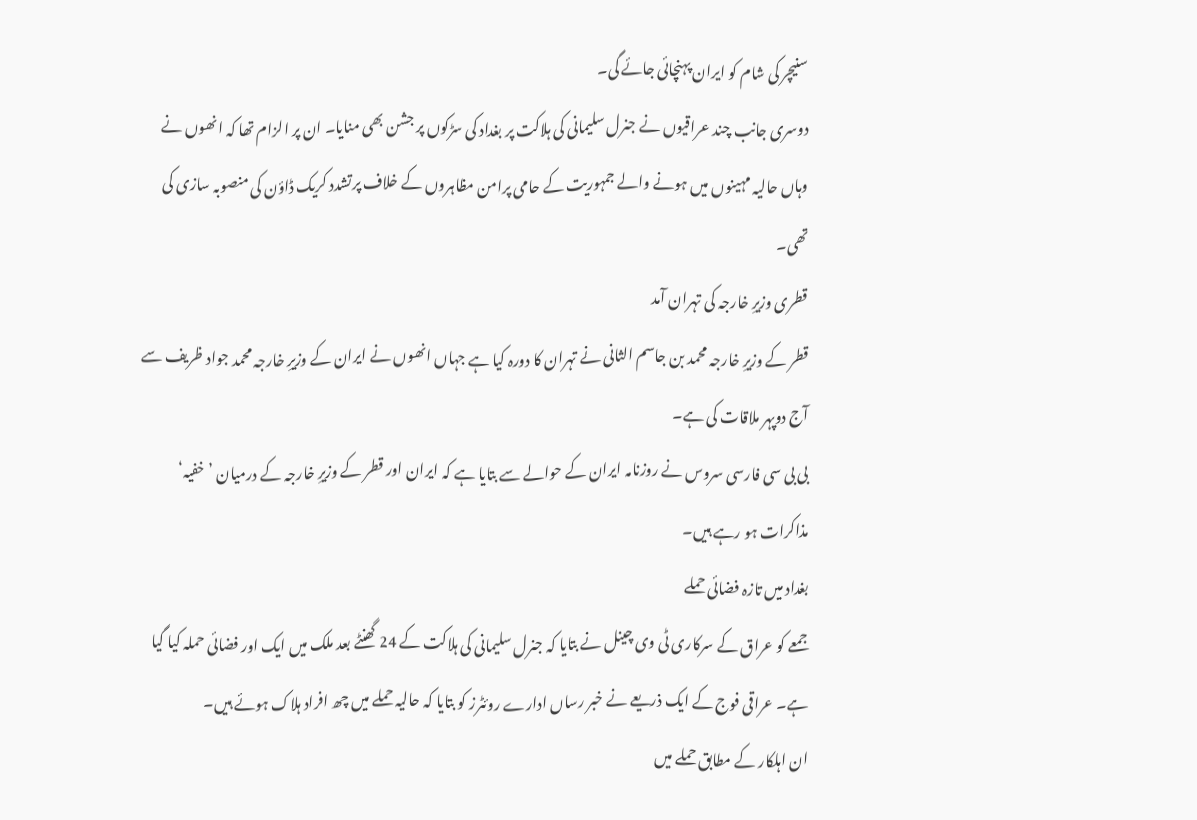سنیچر کی شام کو ایران پہنچائی جائے گی۔
دوسری جانب چند عراقیوں نے جنرل سلیمانی کی ہلاکت پر بغداد کی سڑکوں پر جشن بھی منایا۔ ان پر الزام تھا کہ انھوں نے وہاں حالیہ مہینوں میں ہونے والے جمہوریت کے حامی پرامن مظاہروں کے خلاف پرتشدد کریک ڈاؤن کی منصوبہ سازی کی تھی۔
قطری وزیرِ خارجہ کی تہران آمد
قطر کے وزیرِ خارجہ محمد بن جاسم الثانی نے تہران کا دورہ کیا ہے جہاں انھوں نے ایران کے وزیرِ خارجہ محمد جواد ظریف سے آج دوپہر ملاقات کی ہے۔
بی بی سی فارسی سروس نے روزنامہ ایران کے حوالے سے بتایا ہے کہ ایران اور قطر کے وزیرِ خارجہ کے درمیان ’خفیہ‘ مذاکرات ہو رہے ہیں۔
بغداد میں تازہ فضائی حملے
جمعے کو عراق کے سرکاری ٹی وی چینل نے بتایا کہ جنرل سلیمانی کی ہلاکت کے 24 گھنٹے بعد ملک میں ایک اور فضائی حملہ کیا گیا ہے۔ عراقی فوج کے ایک ذریعے نے خبر رساں ادارے روئٹرز کو بتایا کہ حالیہ حملے میں چھ افراد ہلاک ہوئے ہیں۔
ان اہلکار کے مطابق حملے میں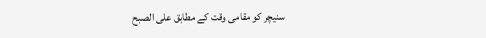سنیچر کو مقامی وقت کے مطابق علی الصبح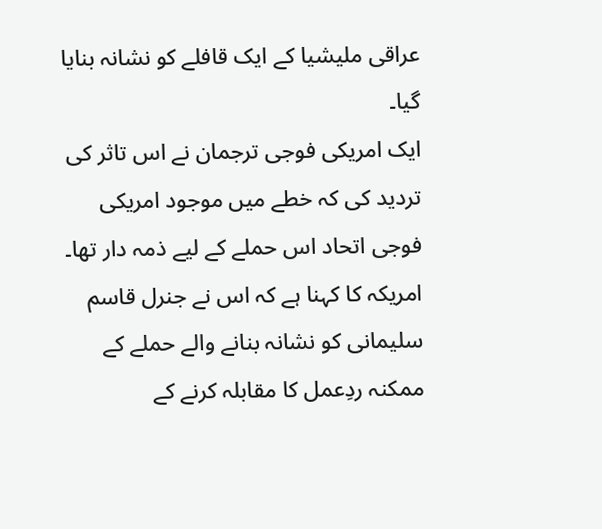عراقی ملیشیا کے ایک قافلے کو نشانہ بنایا گیا۔
ایک امریکی فوجی ترجمان نے اس تاثر کی تردید کی کہ خطے میں موجود امریکی فوجی اتحاد اس حملے کے لیے ذمہ دار تھا۔
امریکہ کا کہنا ہے کہ اس نے جنرل قاسم سلیمانی کو نشانہ بنانے والے حملے کے ممکنہ ردِعمل کا مقابلہ کرنے کے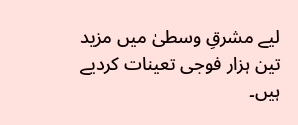لیے مشرقِ وسطیٰ میں مزید تین ہزار فوجی تعینات کردیے ہیں۔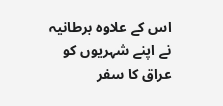اس کے علاوہ برطانیہ نے اپنے شہریوں کو عراق کا سفر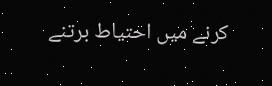کرنے میں احتیاط برتنے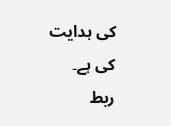کی ہدایت کی ہے۔
ربط